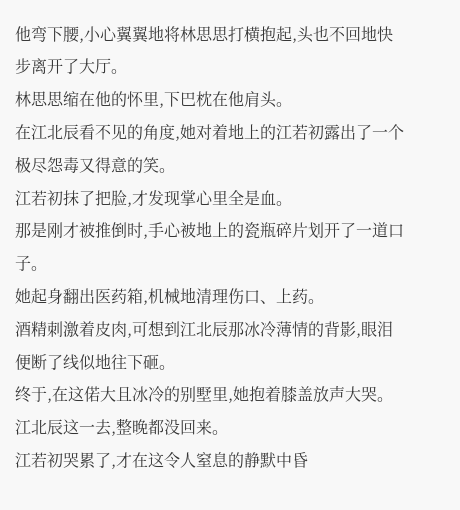他弯下腰,小心翼翼地将林思思打横抱起,头也不回地快步离开了大厅。
林思思缩在他的怀里,下巴枕在他肩头。
在江北辰看不见的角度,她对着地上的江若初露出了一个极尽怨毒又得意的笑。
江若初抹了把脸,才发现掌心里全是血。
那是刚才被推倒时,手心被地上的瓷瓶碎片划开了一道口子。
她起身翻出医药箱,机械地清理伤口、上药。
酒精刺激着皮肉,可想到江北辰那冰冷薄情的背影,眼泪便断了线似地往下砸。
终于,在这偌大且冰冷的别墅里,她抱着膝盖放声大哭。
江北辰这一去,整晚都没回来。
江若初哭累了,才在这令人窒息的静默中昏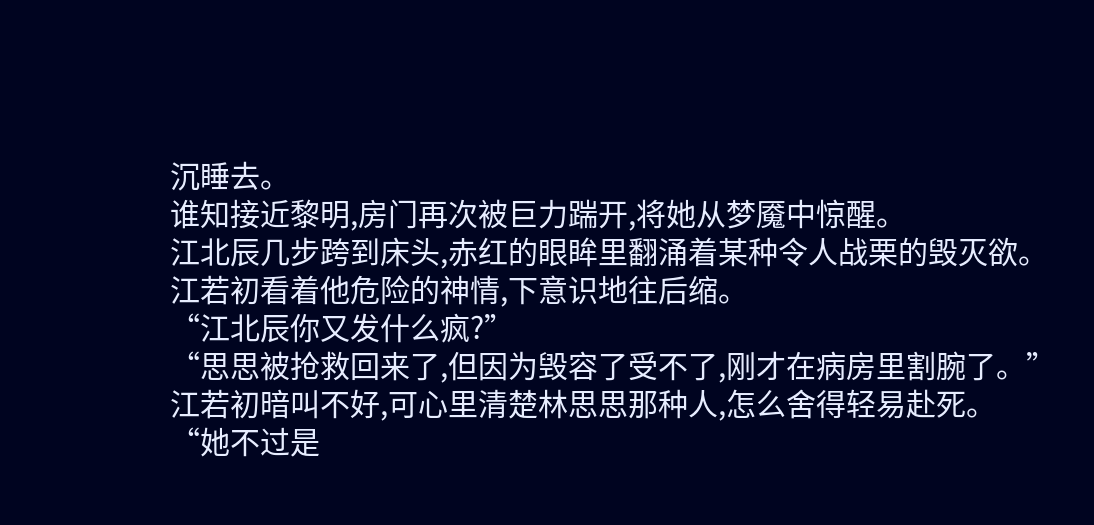沉睡去。
谁知接近黎明,房门再次被巨力踹开,将她从梦魇中惊醒。
江北辰几步跨到床头,赤红的眼眸里翻涌着某种令人战栗的毁灭欲。
江若初看着他危险的神情,下意识地往后缩。
“江北辰你又发什么疯?”
“思思被抢救回来了,但因为毁容了受不了,刚才在病房里割腕了。”
江若初暗叫不好,可心里清楚林思思那种人,怎么舍得轻易赴死。
“她不过是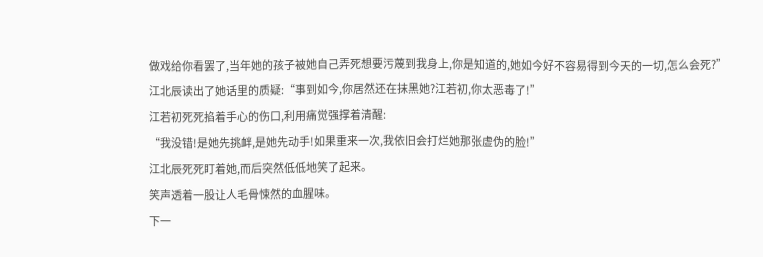做戏给你看罢了,当年她的孩子被她自己弄死想要污蔑到我身上,你是知道的,她如今好不容易得到今天的一切,怎么会死?”
江北辰读出了她话里的质疑:“事到如今,你居然还在抹黑她?江若初,你太恶毒了!”
江若初死死掐着手心的伤口,利用痛觉强撑着清醒:
“我没错!是她先挑衅,是她先动手!如果重来一次,我依旧会打烂她那张虚伪的脸!”
江北辰死死盯着她,而后突然低低地笑了起来。
笑声透着一股让人毛骨悚然的血腥味。
下一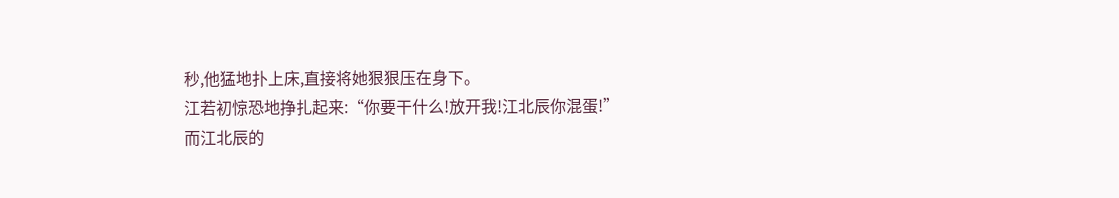秒,他猛地扑上床,直接将她狠狠压在身下。
江若初惊恐地挣扎起来:“你要干什么!放开我!江北辰你混蛋!”
而江北辰的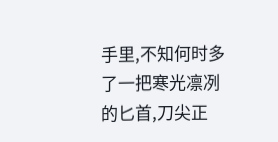手里,不知何时多了一把寒光凛冽的匕首,刀尖正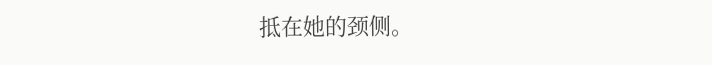抵在她的颈侧。